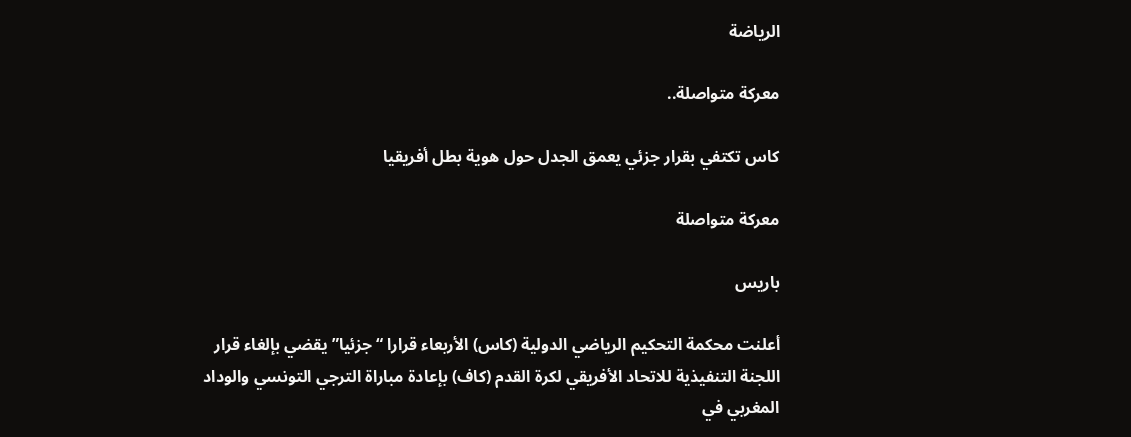الرياضة

معركة متواصلة..

كاس تكتفي بقرار جزئي يعمق الجدل حول هوية بطل أفريقيا

معركة متواصلة

باريس

أعلنت محكمة التحكيم الرياضي الدولية (كاس) الأربعاء قرارا “جزئيا” يقضي بإلغاء قرار اللجنة التنفيذية للاتحاد الأفريقي لكرة القدم (كاف) بإعادة مباراة الترجي التونسي والوداد المغربي في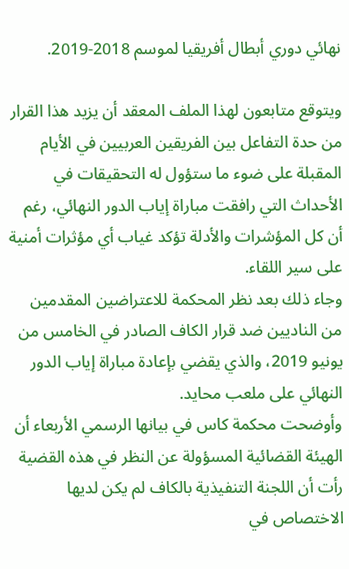نهائي دوري أبطال أفريقيا لموسم 2018-2019.

ويتوقع متابعون لهذا الملف المعقد أن يزيد هذا القرار من حدة التفاعل بين الفريقين العربيين في الأيام المقبلة على ضوء ما ستؤول له التحقيقات في الأحداث التي رافقت مباراة إياب الدور النهائي، رغم أن كل المؤشرات والأدلة تؤكد غياب أي مؤثرات أمنية على سير اللقاء.
وجاء ذلك بعد نظر المحكمة للاعتراضين المقدمين من الناديين ضد قرار الكاف الصادر في الخامس من يونيو 2019، والذي يقضي بإعادة مباراة إياب الدور النهائي على ملعب محايد.
وأوضحت محكمة كاس في بيانها الرسمي الأربعاء أن الهيئة القضائية المسؤولة عن النظر في هذه القضية رأت أن اللجنة التنفيذية بالكاف لم يكن لديها الاختصاص في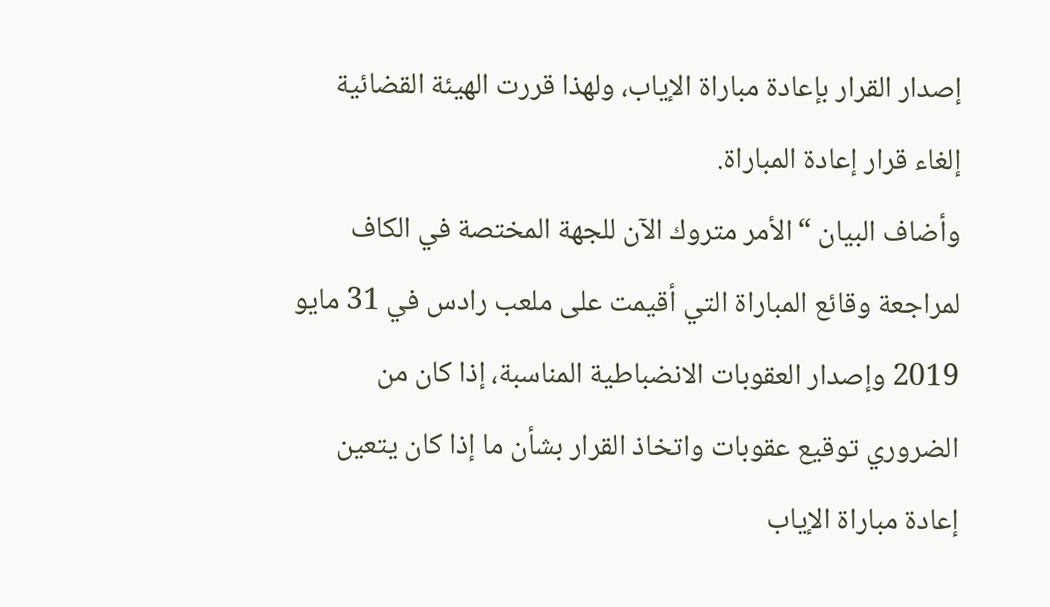إصدار القرار بإعادة مباراة الإياب، ولهذا قررت الهيئة القضائية إلغاء قرار إعادة المباراة.
وأضاف البيان “الأمر متروك الآن للجهة المختصة في الكاف لمراجعة وقائع المباراة التي أقيمت على ملعب رادس في 31 مايو 2019 وإصدار العقوبات الانضباطية المناسبة، إذا كان من الضروري توقيع عقوبات واتخاذ القرار بشأن ما إذا كان يتعين إعادة مباراة الإياب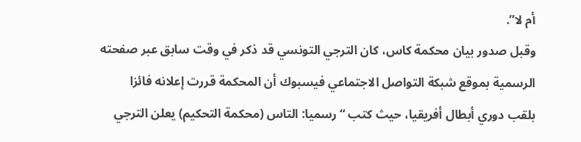أم لا”.
وقبل صدور بيان محكمة كاس، كان الترجي التونسي قد ذكر في وقت سابق عبر صفحته الرسمية بموقع شبكة التواصل الاجتماعي فيسبوك أن المحكمة قررت إعلانه فائزا بلقب دوري أبطال أفريقيا، حيث كتب “رسميا: التاس (محكمة التحكيم) يعلن الترجي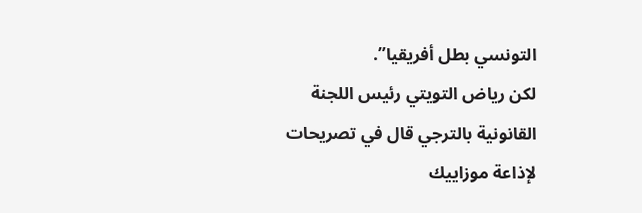التونسي بطل أفريقيا”.
لكن رياض التويتي رئيس اللجنة القانونية بالترجي قال في تصريحات لإذاعة موزاييك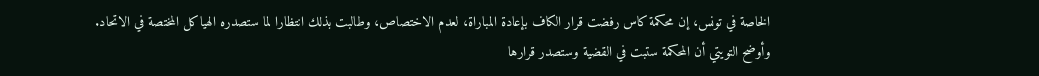الخاصة في تونس، إن محكمة كاس رفضت قرار الكاف بإعادة المباراة، لعدم الاختصاص، وطالبت بذلك انتظارا لما ستصدره الهياكل المختصة في الاتحاد.
وأوضح التويتي أن المحكمة ستبت في القضية وستصدر قرارها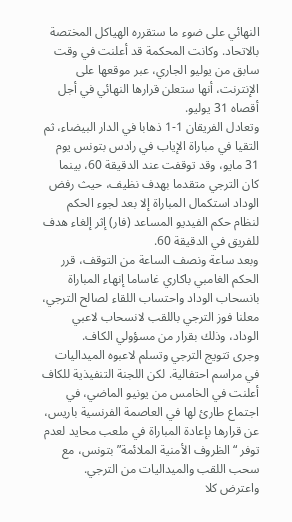النهائي على ضوء ما ستقرره الهياكل المختصة بالاتحاد. وكانت المحكمة قد أعلنت في وقت سابق من يوليو الجاري، عبر موقعها على الإنترنت، أنها ستعلن قرارها النهائي في أجل أقصاه 31 يوليو.
وتعادل الفريقان 1-1 ذهابا في الدار البيضاء، ثم التقيا في مباراة الإياب في رادس بتونس يوم 31 مايو، وقد توقفت عند الدقيقة 60، بينما كان الترجي متقدما بهدف نظيف، حيث رفض الوداد استكمال المباراة إلا بعد لجوء الحكم لنظام حكم الفيديو المساعد (فار) إثر إلغاء هدف للفريق في الدقيقة 60.
وبعد ساعة ونصف الساعة من التوقف، قرر الحكم الغامبي باكاري غاساما إنهاء المباراة بانسحاب الوداد واحتساب اللقاء لصالح الترجي، معلنا فوز الترجي باللقب لانسحاب لاعبي الوداد، وذلك بقرار من مسؤولي الكاف.
وجرى تتويج الترجي وتسلم لاعبوه الميداليات في مراسم احتفالية. لكن اللجنة التنفيذية للكاف أعلنت في الخامس من يونيو الماضي، في اجتماع طارئ لها في العاصمة الفرنسية باريس، عن قرارها بإعادة المباراة في ملعب محايد لعدم توفر “الظروف الأمنية الملائمة” بتونس، مع سحب اللقب والميداليات من الترجي.
واعترض كلا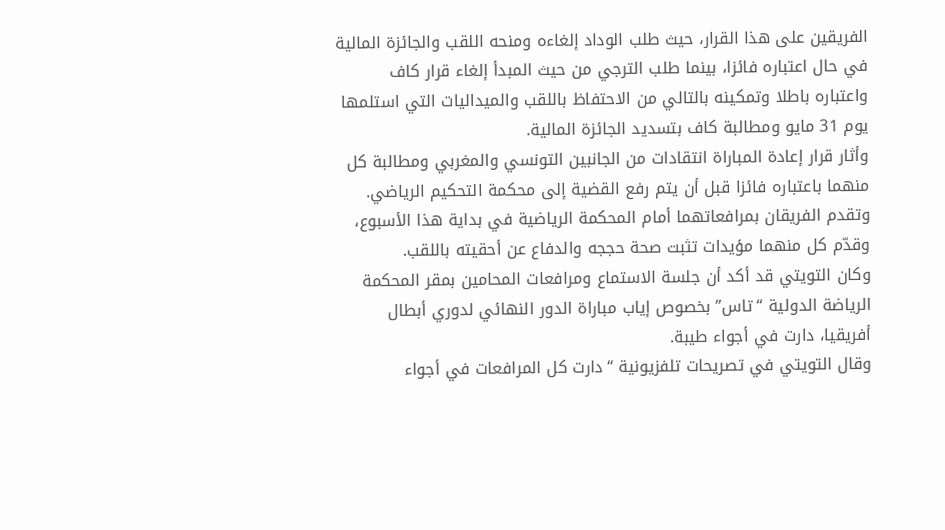الفريقين على هذا القرار، حيث طلب الوداد إلغاءه ومنحه اللقب والجائزة المالية في حال اعتباره فائزا، بينما طلب الترجي من حيث المبدأ إلغاء قرار كاف واعتباره باطلا وتمكينه بالتالي من الاحتفاظ باللقب والميداليات التي استلمها يوم 31 مايو ومطالبة كاف بتسديد الجائزة المالية.
وأثار قرار إعادة المباراة انتقادات من الجانبين التونسي والمغربي ومطالبة كل منهما باعتباره فائزا قبل أن يتم رفع القضية إلى محكمة التحكيم الرياضي. وتقدم الفريقان بمرافعاتهما أمام المحكمة الرياضية في بداية هذا الأسبوع، وقدّم كل منهما مؤيدات تثبت صحة حججه والدفاع عن أحقيته باللقب.
وكان التويتي قد أكد أن جلسة الاستماع ومرافعات المحامين بمقر المحكمة الرياضة الدولية “تاس” بخصوص إياب مباراة الدور النهائي لدوري أبطال أفريقيا، دارت في أجواء طيبة.
وقال التويتي في تصريحات تلفزيونية “دارت كل المرافعات في أجواء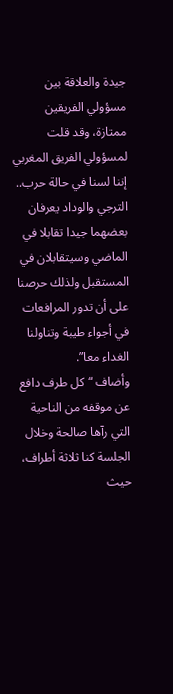جيدة والعلاقة بين مسؤولي الفريقين ممتازة، وقد قلت لمسؤولي الفريق المغربي إننا لسنا في حالة حرب.. الترجي والوداد يعرفان بعضهما جيدا تقابلا في الماضي وسيتقابلان في المستقبل ولذلك حرصنا على أن تدور المرافعات في أجواء طيبة وتناولنا الغداء معا”.
وأضاف “كل طرف دافع عن موقفه من الناحية التي رآها صالحة وخلال الجلسة كنا ثلاثة أطراف، حيث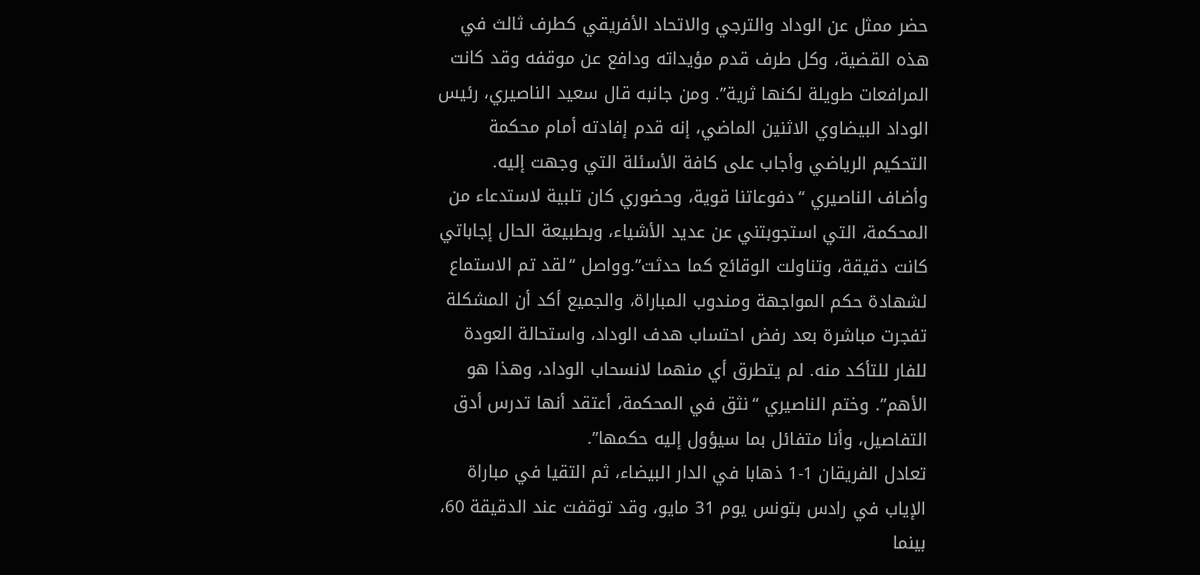حضر ممثل عن الوداد والترجي والاتحاد الأفريقي كطرف ثالث في هذه القضية، وكل طرف قدم مؤيداته ودافع عن موقفه وقد كانت المرافعات طويلة لكنها ثرية”. ومن جانبه قال سعيد الناصيري، رئيس الوداد البيضاوي الاثنين الماضي، إنه قدم إفادته أمام محكمة التحكيم الرياضي وأجاب على كافة الأسئلة التي وجهت إليه.
وأضاف الناصيري “دفوعاتنا قوية، وحضوري كان تلبية لاستدعاء من المحكمة، التي استجوبتني عن عديد الأشياء، وبطبيعة الحال إجاباتي كانت دقيقة، وتناولت الوقائع كما حدثت”.وواصل “لقد تم الاستماع لشهادة حكم المواجهة ومندوب المباراة، والجميع أكد أن المشكلة تفجرت مباشرة بعد رفض احتساب هدف الوداد، واستحالة العودة للفار للتأكد منه. لم يتطرق أي منهما لانسحاب الوداد، وهذا هو الأهم”. وختم الناصيري “نثق في المحكمة، أعتقد أنها تدرس أدق التفاصيل، وأنا متفائل بما سيؤول إليه حكمها”.
تعادل الفريقان 1-1 ذهابا في الدار البيضاء، ثم التقيا في مباراة الإياب في رادس بتونس يوم 31 مايو، وقد توقفت عند الدقيقة 60، بينما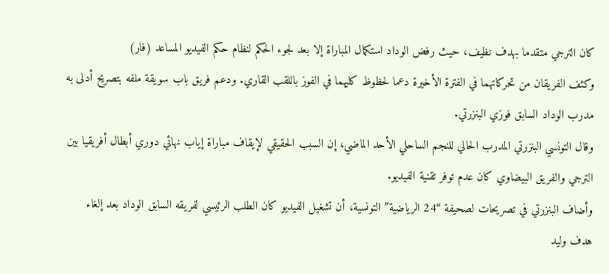كان الترجي متقدما بهدف نظيف، حيث رفض الوداد استكمال المباراة إلا بعد لجوء الحكم لنظام حكم الفيديو المساعد (فار)
وكثف الفريقان من تحركاتهما في الفترة الأخيرة دعما لحظوظ كليهما في الفوز باللقب القاري. ودعم فريق باب سويقة ملفه بتصريح أدلى به مدرب الوداد السابق فوزي البنزرتي.
وقال التونسي البنزرتي المدرب الحالي للنجم الساحلي الأحد الماضي، إن السبب الحقيقي لإيقاف مباراة إياب نهائي دوري أبطال أفريقيا بين الترجي والفريق البيضاوي كان عدم توفر تقنية الفيديو.
وأضاف البنزرتي في تصريحات لصحيفة “24 الرياضية” التونسية، أن تشغيل الفيديو كان الطلب الرئيسي لفريقه السابق الوداد بعد إلغاء هدف وليد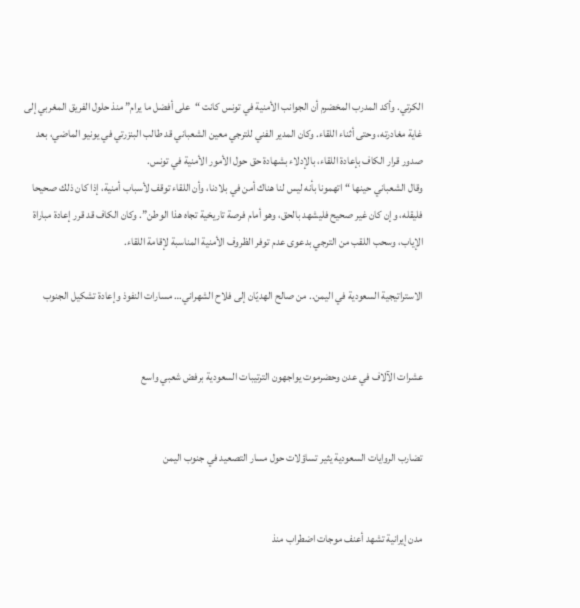الكرتي. وأكد المدرب المخضرم أن الجوانب الأمنية في تونس كانت “على أفضل ما يرام” منذ حلول الفريق المغربي إلى غاية مغادرته، وحتى أثناء اللقاء. وكان المدير الفني للترجي معين الشعباني قد طالب البنزرتي في يونيو الماضي، بعد صدور قرار الكاف بإعادة اللقاء، بالإدلاء بشهادة حق حول الأمور الأمنية في تونس.
وقال الشعباني حينها “اتهمونا بأنه ليس لنا هناك أمن في بلادنا، وأن اللقاء توقف لأسباب أمنية، إذا كان ذلك صحيحا فليقله، وإن كان غير صحيح فليشهد بالحق، وهو أمام فرصة تاريخية تجاه هذا الوطن”. وكان الكاف قد قرر إعادة مباراة الإياب، وسحب اللقب من الترجي بدعوى عدم توفر الظروف الأمنية المناسبة لإقامة اللقاء.

الاستراتيجية السعودية في اليمن.. من صالح الهديّان إلى فلاح الشهراني… مسارات النفوذ وإعادة تشكيل الجنوب


عشرات الآلاف في عدن وحضرموت يواجهون الترتيبات السعودية برفض شعبي واسع


تضارب الروايات السعودية يثير تساؤلات حول مسار التصعيد في جنوب اليمن


مدن إيرانية تشهد أعنف موجات اضطراب منذ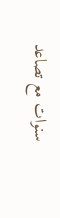سنوات مع تصاعد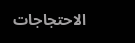الاحتجاجات